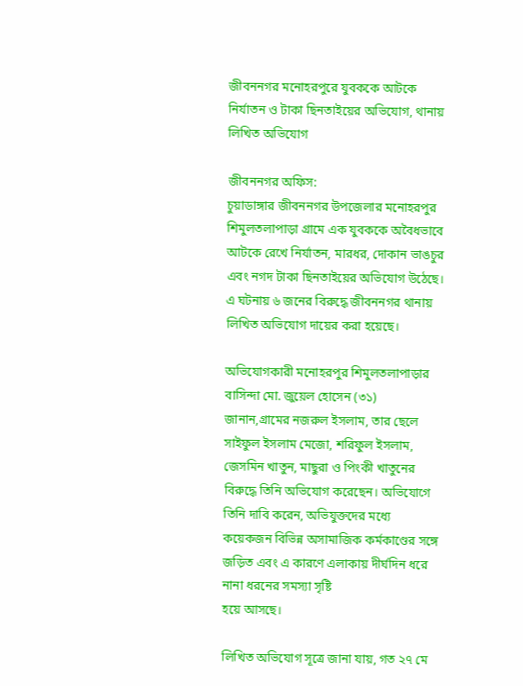জীবননগর মনোহরপুরে যুবককে আটকে নির্যাতন ও টাকা ছিনতাইয়ের অভিযোগ, থানায় লিখিত অভিযোগ

জীবননগর অফিস:
চুয়াডাঙ্গার জীবননগর উপজেলার মনোহরপুর শিমুলতলাপাড়া গ্রামে এক যুবককে অবৈধভাবে আটকে রেখে নির্যাতন, মারধর, দোকান ভাঙচুর এবং নগদ টাকা ছিনতাইয়ের অভিযোগ উঠেছে। এ ঘটনায় ৬ জনের বিরুদ্ধে জীবননগর থানায় লিখিত অভিযোগ দায়ের করা হয়েছে।

অভিযোগকারী মনোহরপুর শিমুলতলাপাড়ার বাসিন্দা মো. জুয়েল হোসেন (৩১) জানান,গ্রামের নজরুল ইসলাম, তার ছেলে সাইফুল ইসলাম মেজো, শরিফুল ইসলাম, জেসমিন খাতুন, মাছুরা ও পিংকী খাতুনের বিরুদ্ধে তিনি অভিযোগ করেছেন। অভিযোগে তিনি দাবি করেন, অভিযুক্তদের মধ্যে কয়েকজন বিভিন্ন অসামাজিক কর্মকাণ্ডের সঙ্গে জড়িত এবং এ কারণে এলাকায় দীর্ঘদিন ধরে নানা ধরনের সমস্যা সৃষ্টি
হয়ে আসছে।

লিখিত অভিযোগ সূত্রে জানা যায়, গত ২৭ মে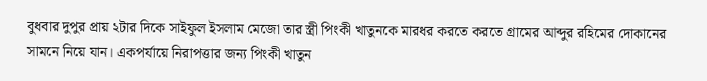বুধবার দুপুর প্রায় ২টার দিকে সাইফুল ইসলাম মেজো তার স্ত্রী পিংকী খাতুনকে মারধর করতে করতে গ্রামের আব্দুর রহিমের দোকানের সামনে নিয়ে যান। একপর্যায়ে নিরাপত্তার জন্য পিংকী খাতুন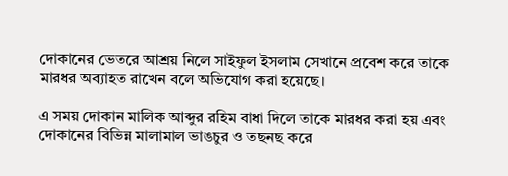দোকানের ভেতরে আশ্রয় নিলে সাইফুল ইসলাম সেখানে প্রবেশ করে তাকে মারধর অব্যাহত রাখেন বলে অভিযোগ করা হয়েছে।

এ সময় দোকান মালিক আব্দুর রহিম বাধা দিলে তাকে মারধর করা হয় এবং দোকানের বিভিন্ন মালামাল ভাঙচুর ও তছনছ করে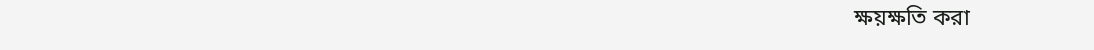ক্ষয়ক্ষতি করা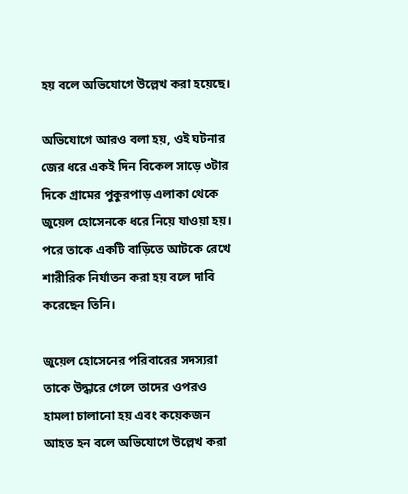হয় বলে অভিযোগে উল্লেখ করা হয়েছে।

অভিযোগে আরও বলা হয়, ওই ঘটনার জের ধরে একই দিন বিকেল সাড়ে ৩টার দিকে গ্রামের পুকুরপাড় এলাকা থেকে জুয়েল হোসেনকে ধরে নিয়ে যাওয়া হয়। পরে তাকে একটি বাড়িতে আটকে রেখে শারীরিক নির্যাতন করা হয় বলে দাবি করেছেন তিনি।

জুয়েল হোসেনের পরিবারের সদস্যরা তাকে উদ্ধারে গেলে তাদের ওপরও হামলা চালানো হয় এবং কয়েকজন আহত হন বলে অভিযোগে উল্লেখ করা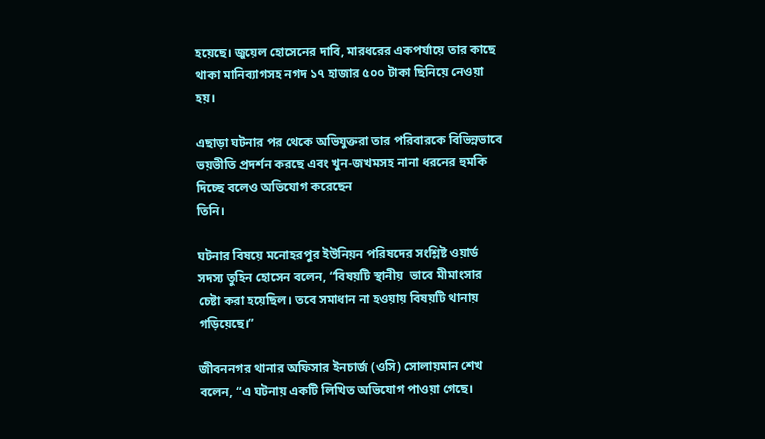হয়েছে। জুয়েল হোসেনের দাবি, মারধরের একপর্যায়ে তার কাছে থাকা মানিব্যাগসহ নগদ ১৭ হাজার ৫০০ টাকা ছিনিয়ে নেওয়া হয়।

এছাড়া ঘটনার পর থেকে অভিযুক্তরা তার পরিবারকে বিভিন্নভাবে ভয়ভীতি প্রদর্শন করছে এবং খুন-জখমসহ নানা ধরনের হুমকি দিচ্ছে বলেও অভিযোগ করেছেন
তিনি।

ঘটনার বিষয়ে মনোহরপুর ইউনিয়ন পরিষদের সংশ্লিষ্ট ওয়ার্ড সদস্য তুহিন হোসেন বলেন, “বিষয়টি স্থানীয়  ভাবে মীমাংসার চেষ্টা করা হয়েছিল। তবে সমাধান না হওয়ায় বিষয়টি থানায় গড়িয়েছে।”

জীবননগর থানার অফিসার ইনচার্জ (ওসি) সোলায়মান শেখ বলেন, “এ ঘটনায় একটি লিখিত অভিযোগ পাওয়া গেছে।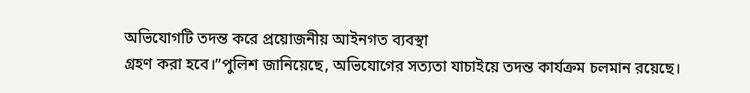অভিযোগটি তদন্ত করে প্রয়োজনীয় আইনগত ব্যবস্থা
গ্রহণ করা হবে।”পুলিশ জানিয়েছে, অভিযোগের সত্যতা যাচাইয়ে তদন্ত কার্যক্রম চলমান রয়েছে।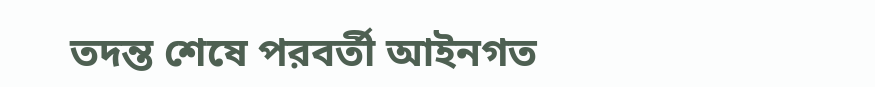তদন্ত শেষে পরবর্তী আইনগত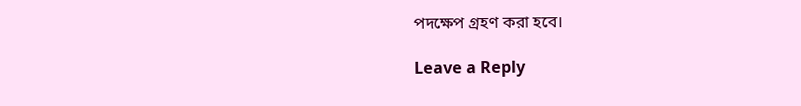পদক্ষেপ গ্রহণ করা হবে।

Leave a Reply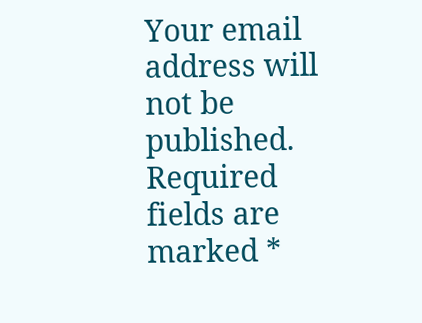Your email address will not be published. Required fields are marked *